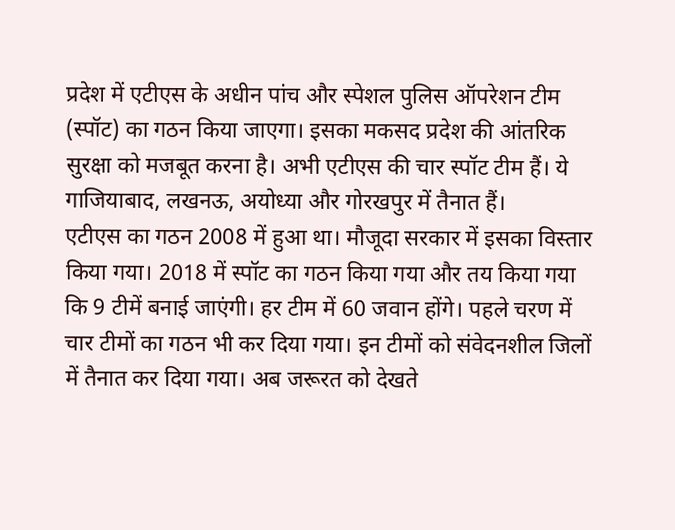प्रदेश में एटीएस के अधीन पांच और स्पेशल पुलिस ऑपरेशन टीम (स्पॉट) का गठन किया जाएगा। इसका मकसद प्रदेश की आंतरिक सुरक्षा को मजबूत करना है। अभी एटीएस की चार स्पॉट टीम हैं। ये गाजियाबाद, लखनऊ, अयोध्या और गोरखपुर में तैनात हैं।
एटीएस का गठन 2008 में हुआ था। मौजूदा सरकार में इसका विस्तार किया गया। 2018 में स्पॉट का गठन किया गया और तय किया गया कि 9 टीमें बनाई जाएंगी। हर टीम में 60 जवान होंगे। पहले चरण में चार टीमों का गठन भी कर दिया गया। इन टीमों को संवेदनशील जिलों में तैनात कर दिया गया। अब जरूरत को देखते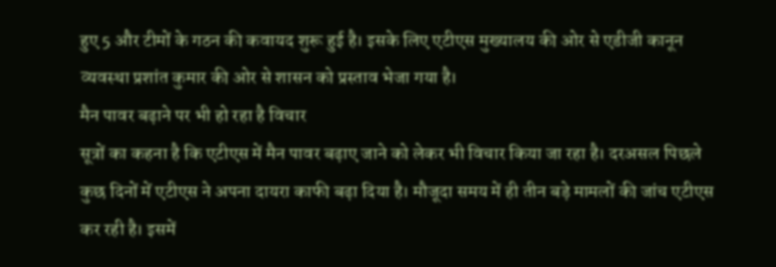हुए 5 और टीमों के गठन की कवायद शुरू हुई है। इसके लिए एटीएस मुख्यालय की ओर से एडीजी कानून व्यवस्था प्रशांत कुमार की ओर से शासन को प्रस्ताव भेजा गया है।
मैन पावर बढ़ाने पर भी हो रहा है विचार
सूत्रों का कहना है कि एटीएस में मैन पावर बढ़ाए जाने को लेकर भी विचार किया जा रहा है। दरअसल पिछले कुछ दिनों में एटीएस ने अपना दायरा काफी बढ़ा दिया है। मौजूदा समय में ही तीन बड़े मामलों की जांच एटीएस कर रही है। इसमें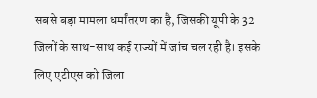सबसे बड़ा मामला धर्मांतरण का है, जिसकी यूपी के 32 जिलों के साथ-साथ कई राज्यों में जांच चल रही है। इसके लिए एटीएस को जिला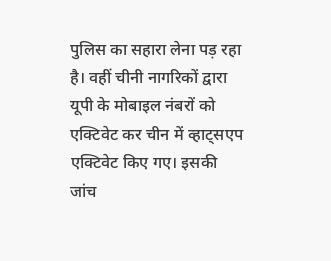पुलिस का सहारा लेना पड़ रहा है। वहीं चीनी नागरिकों द्वारा यूपी के मोबाइल नंबरों को एक्टिवेट कर चीन में व्हाट्सएप एक्टिवेट किए गए। इसकी जांच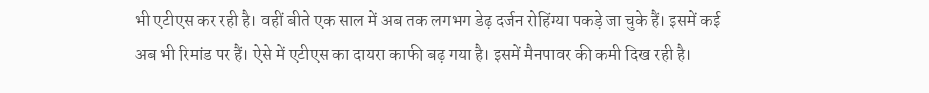भी एटीएस कर रही है। वहीं बीते एक साल में अब तक लगभग डेढ़ दर्जन रोहिंग्या पकड़े जा चुके हैं। इसमें कई अब भी रिमांड पर हैं। ऐसे में एटीएस का दायरा काफी बढ़ गया है। इसमें मैनपावर की कमी दिख रही है।